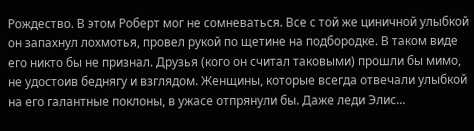Рождество. В этом Роберт мог не сомневаться. Все с той же циничной улыбкой он запахнул лохмотья, провел рукой по щетине на подбородке. В таком виде его никто бы не признал. Друзья (кого он считал таковыми) прошли бы мимо, не удостоив беднягу и взглядом. Женщины, которые всегда отвечали улыбкой на его галантные поклоны, в ужасе отпрянули бы. Даже леди Элис...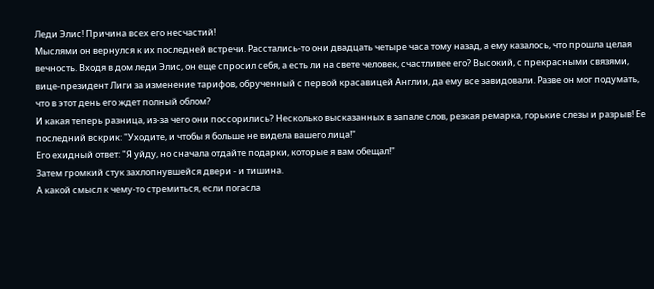Леди Элис! Причина всех его несчастий!
Мыслями он вернулся к их последней встречи. Расстались-то они двадцать четыре часа тому назад, а ему казалось, что прошла целая вечность. Входя в дом леди Элис, он еще спросил себя, а есть ли на свете человек, счастливее его? Высокий, с прекрасными связями, вице-президент Лиги за изменение тарифов, обрученный с первой красавицей Англии, да ему все завидовали. Разве он мог подумать, что в этот день его ждет полный облом?
И какая теперь разница, из-за чего они поссорились? Несколько высказанных в запале слов, резкая ремарка, горькие слезы и разрыв! Ее последний вскрик: "Уходите, и чтобы я больше не видела вашего лица!"
Его ехидный ответ: "Я уйду, но сначала отдайте подарки, которые я вам обещал!"
Затем громкий стук захлопнувшейся двери - и тишина.
А какой смысл к чему-то стремиться, если погасла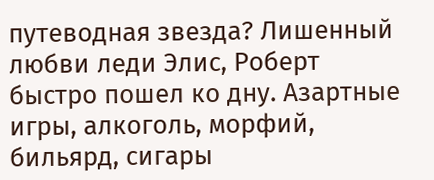путеводная звезда? Лишенный любви леди Элис, Роберт быстро пошел ко дну. Азартные игры, алкоголь, морфий, бильярд, сигары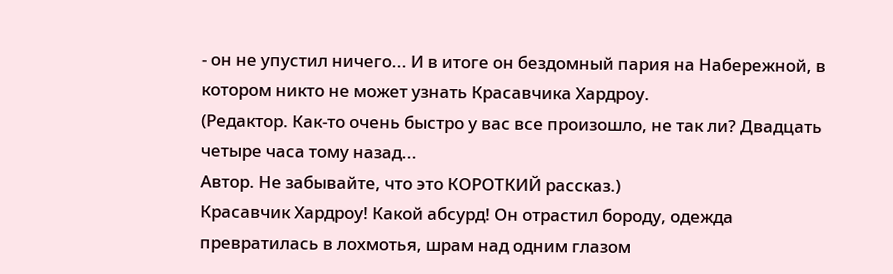- он не упустил ничего... И в итоге он бездомный пария на Набережной, в котором никто не может узнать Красавчика Хардроу.
(Редактор. Как-то очень быстро у вас все произошло, не так ли? Двадцать четыре часа тому назад...
Автор. Не забывайте, что это КОРОТКИЙ рассказ.)
Красавчик Хардроу! Какой абсурд! Он отрастил бороду, одежда превратилась в лохмотья, шрам над одним глазом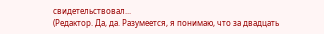свидетельствовал...
(Редактор. Да, да. Разумеется, я понимаю, что за двадцать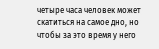четыре часа человек может скатиться на самое дно, но чтобы за это время у него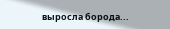выросла борода...